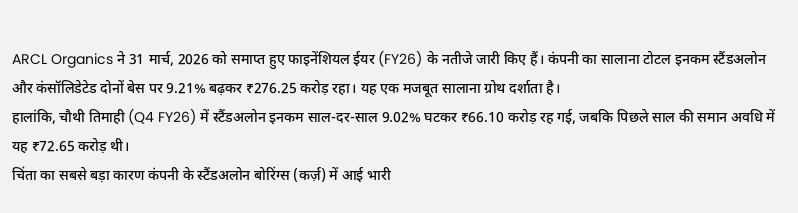ARCL Organics ने 31 मार्च, 2026 को समाप्त हुए फाइनेंशियल ईयर (FY26) के नतीजे जारी किए हैं। कंपनी का सालाना टोटल इनकम स्टैंडअलोन और कंसॉलिडेटेड दोनों बेस पर 9.21% बढ़कर ₹276.25 करोड़ रहा। यह एक मजबूत सालाना ग्रोथ दर्शाता है।
हालांकि, चौथी तिमाही (Q4 FY26) में स्टैंडअलोन इनकम साल-दर-साल 9.02% घटकर ₹66.10 करोड़ रह गई, जबकि पिछले साल की समान अवधि में यह ₹72.65 करोड़ थी।
चिंता का सबसे बड़ा कारण कंपनी के स्टैंडअलोन बोरिंग्स (कर्ज़) में आई भारी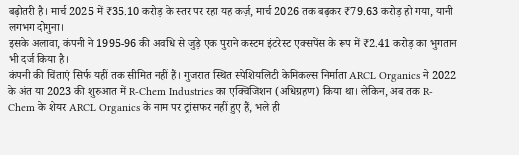बढ़ोतरी है। मार्च 2025 में ₹35.10 करोड़ के स्तर पर रहा यह कर्ज़, मार्च 2026 तक बढ़कर ₹79.63 करोड़ हो गया, यानी लगभग दोगुना।
इसके अलावा, कंपनी ने 1995-96 की अवधि से जुड़े एक पुराने कस्टम इंटरेस्ट एक्सपेंस के रूप में ₹2.41 करोड़ का भुगतान भी दर्ज किया है।
कंपनी की चिंताएं सिर्फ यहीं तक सीमित नहीं हैं। गुजरात स्थित स्पेशियलिटी केमिकल्स निर्माता ARCL Organics ने 2022 के अंत या 2023 की शुरुआत में R-Chem Industries का एक्विजिशन (अधिग्रहण) किया था। लेकिन, अब तक R-Chem के शेयर ARCL Organics के नाम पर ट्रांसफर नहीं हुए हैं, भले ही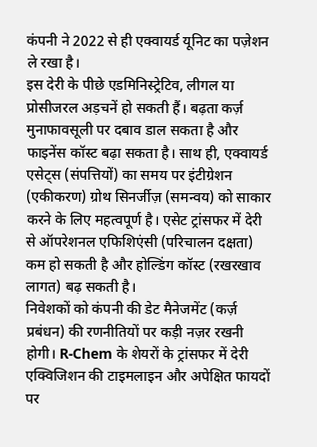कंपनी ने 2022 से ही एक्वायर्ड यूनिट का पज़ेशन ले रखा है।
इस देरी के पीछे एडमिनिस्ट्रेटिव, लीगल या प्रोसीजरल अड़चनें हो सकती हैं। बढ़ता कर्ज़ मुनाफावसूली पर दबाव डाल सकता है और फाइनेंस कॉस्ट बढ़ा सकता है। साथ ही, एक्वायर्ड एसेट्स (संपत्तियों) का समय पर इंटीग्रेशन (एकीकरण) ग्रोथ सिनर्जीज़ (समन्वय) को साकार करने के लिए महत्वपूर्ण है। एसेट ट्रांसफर में देरी से ऑपरेशनल एफिशिएंसी (परिचालन दक्षता) कम हो सकती है और होल्डिंग कॉस्ट (रखरखाव लागत) बढ़ सकती है।
निवेशकों को कंपनी की डेट मैनेजमेंट (कर्ज़ प्रबंधन) की रणनीतियों पर कड़ी नज़र रखनी होगी। R-Chem के शेयरों के ट्रांसफर में देरी एक्विजिशन की टाइमलाइन और अपेक्षित फायदों पर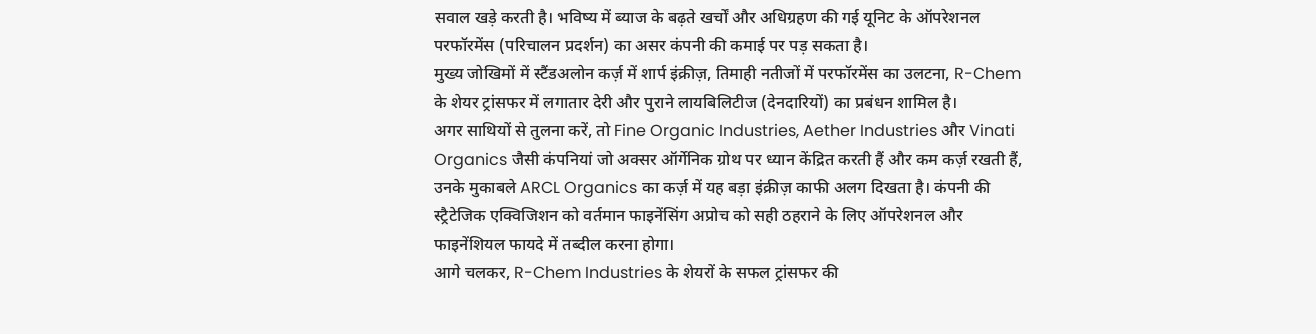सवाल खड़े करती है। भविष्य में ब्याज के बढ़ते खर्चों और अधिग्रहण की गई यूनिट के ऑपरेशनल परफॉरमेंस (परिचालन प्रदर्शन) का असर कंपनी की कमाई पर पड़ सकता है।
मुख्य जोखिमों में स्टैंडअलोन कर्ज़ में शार्प इंक्रीज़, तिमाही नतीजों में परफॉरमेंस का उलटना, R-Chem के शेयर ट्रांसफर में लगातार देरी और पुराने लायबिलिटीज (देनदारियों) का प्रबंधन शामिल है।
अगर साथियों से तुलना करें, तो Fine Organic Industries, Aether Industries और Vinati Organics जैसी कंपनियां जो अक्सर ऑर्गेनिक ग्रोथ पर ध्यान केंद्रित करती हैं और कम कर्ज़ रखती हैं, उनके मुकाबले ARCL Organics का कर्ज़ में यह बड़ा इंक्रीज़ काफी अलग दिखता है। कंपनी की स्ट्रैटेजिक एक्विजिशन को वर्तमान फाइनेंसिंग अप्रोच को सही ठहराने के लिए ऑपरेशनल और फाइनेंशियल फायदे में तब्दील करना होगा।
आगे चलकर, R-Chem Industries के शेयरों के सफल ट्रांसफर की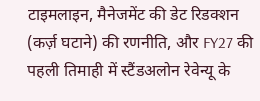टाइमलाइन, मैनेजमेंट की डेट रिडक्शन (कर्ज़ घटाने) की रणनीति, और FY27 की पहली तिमाही में स्टैंडअलोन रेवेन्यू के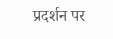प्रदर्शन पर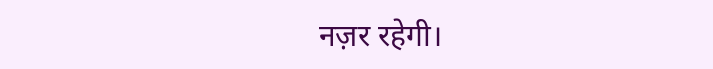नज़र रहेगी।